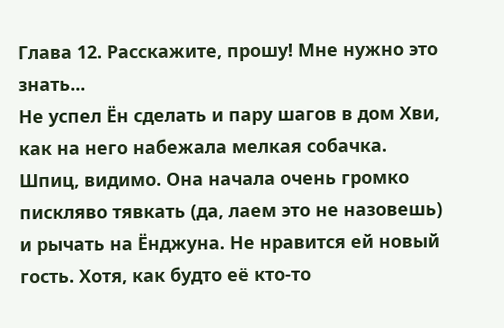Глава 12. Расскажите, прошу! Мне нужно это знать...
Не успел Ён сделать и пару шагов в дом Хви, как на него набежала мелкая собачка. Шпиц, видимо. Она начала очень громко пискляво тявкать (да, лаем это не назовешь) и рычать на Ёнджуна. Не нравится ей новый гость. Хотя, как будто её кто-то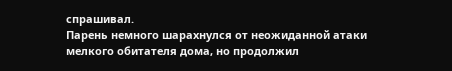спрашивал.
Парень немного шарахнулся от неожиданной атаки мелкого обитателя дома, но продолжил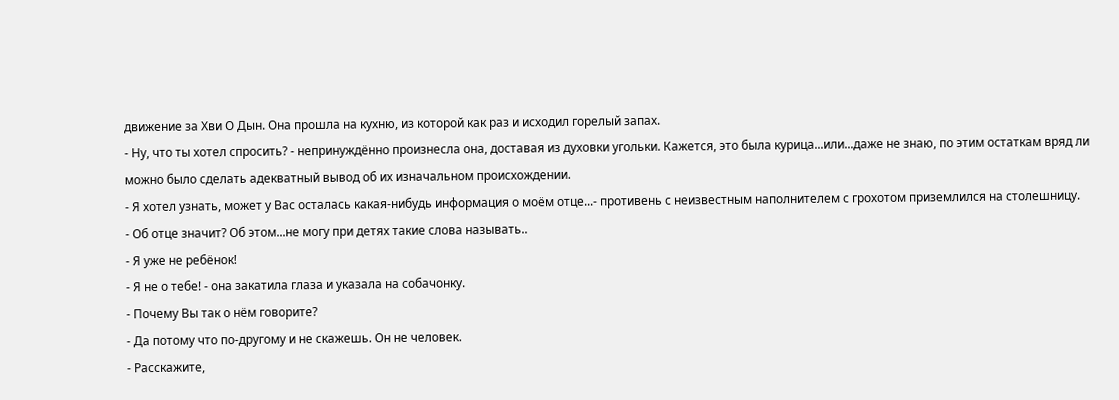движение за Хви О Дын. Она прошла на кухню, из которой как раз и исходил горелый запах.
- Ну, что ты хотел спросить? - непринуждённо произнесла она, доставая из духовки угольки. Кажется, это была курица...или...даже не знаю, по этим остаткам вряд ли можно было сделать адекватный вывод об их изначальном происхождении.
- Я хотел узнать, может у Вас осталась какая-нибудь информация о моём отце...- противень с неизвестным наполнителем с грохотом приземлился на столешницу.
- Об отце значит? Об этом...не могу при детях такие слова называть..
- Я уже не ребёнок!
- Я не о тебе! - она закатила глаза и указала на собачонку.
- Почему Вы так о нём говорите?
- Да потому что по-другому и не скажешь. Он не человек.
- Расскажите,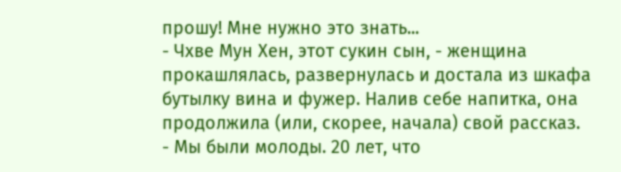прошу! Мне нужно это знать...
- Чхве Мун Хен, этот сукин сын, - женщина прокашлялась, развернулась и достала из шкафа бутылку вина и фужер. Налив себе напитка, она продолжила (или, скорее, начала) свой рассказ.
- Мы были молоды. 20 лет, что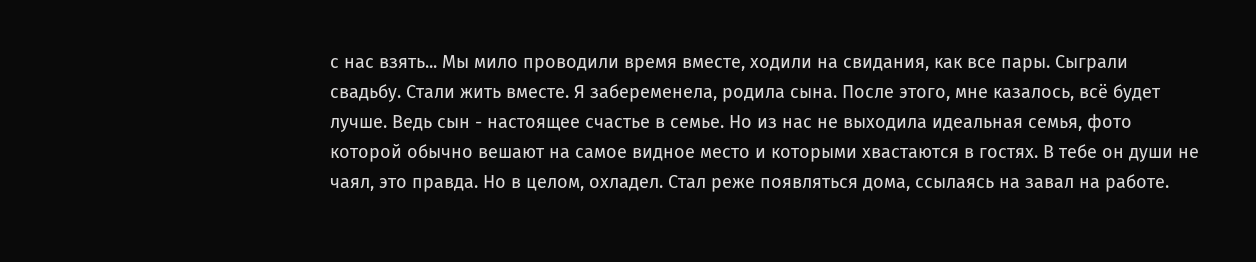с нас взять... Мы мило проводили время вместе, ходили на свидания, как все пары. Сыграли свадьбу. Стали жить вместе. Я забеременела, родила сына. После этого, мне казалось, всё будет лучше. Ведь сын - настоящее счастье в семье. Но из нас не выходила идеальная семья, фото которой обычно вешают на самое видное место и которыми хвастаются в гостях. В тебе он души не чаял, это правда. Но в целом, охладел. Стал реже появляться дома, ссылаясь на завал на работе.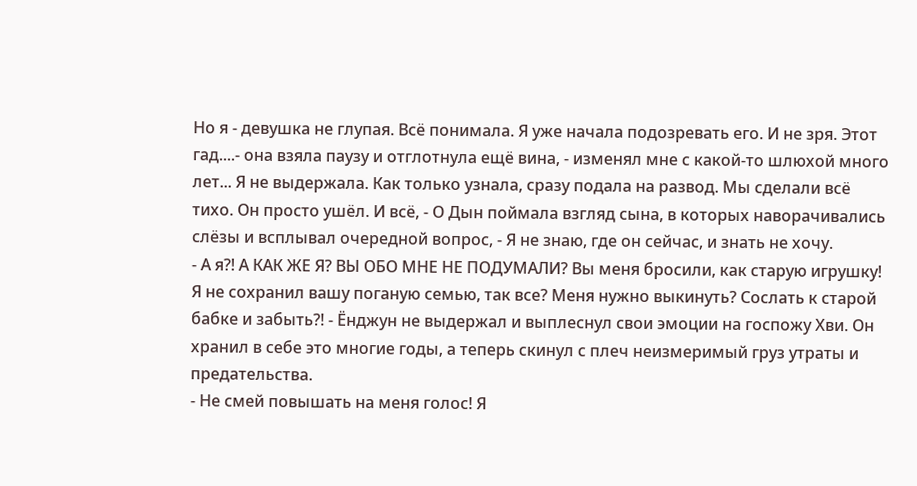Но я - девушка не глупая. Всё понимала. Я уже начала подозревать его. И не зря. Этот гад....- она взяла паузу и отглотнула ещё вина, - изменял мне с какой-то шлюхой много лет... Я не выдержала. Как только узнала, сразу подала на развод. Мы сделали всё тихо. Он просто ушёл. И всё, - О Дын поймала взгляд сына, в которых наворачивались слёзы и всплывал очередной вопрос, - Я не знаю, где он сейчас, и знать не хочу.
- А я?! А КАК ЖЕ Я? ВЫ ОБО МНЕ НЕ ПОДУМАЛИ? Вы меня бросили, как старую игрушку! Я не сохранил вашу поганую семью, так все? Меня нужно выкинуть? Сослать к старой бабке и забыть?! - Ёнджун не выдержал и выплеснул свои эмоции на госпожу Хви. Он хранил в себе это многие годы, а теперь скинул с плеч неизмеримый груз утраты и предательства.
- Не смей повышать на меня голос! Я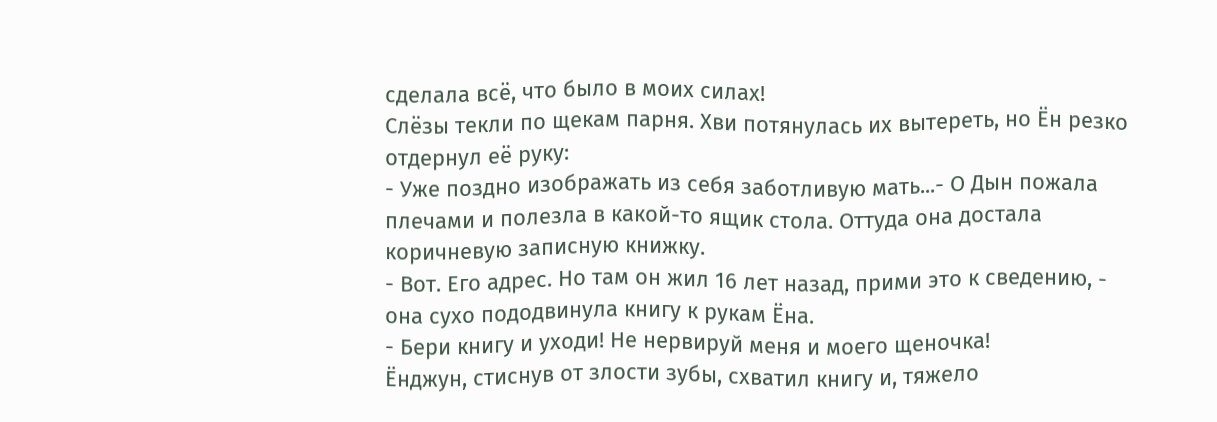сделала всё, что было в моих силах!
Слёзы текли по щекам парня. Хви потянулась их вытереть, но Ён резко отдернул её руку:
- Уже поздно изображать из себя заботливую мать...- О Дын пожала плечами и полезла в какой-то ящик стола. Оттуда она достала коричневую записную книжку.
- Вот. Его адрес. Но там он жил 16 лет назад, прими это к сведению, - она сухо пододвинула книгу к рукам Ёна.
- Бери книгу и уходи! Не нервируй меня и моего щеночка!
Ёнджун, стиснув от злости зубы, схватил книгу и, тяжело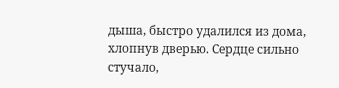дыша, быстро удалился из дома, хлопнув дверью. Сердце сильно стучало,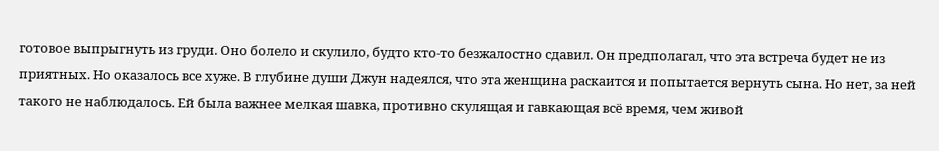готовое выпрыгнуть из груди. Оно болело и скулило, будто кто-то безжалостно сдавил. Он предполагал, что эта встреча будет не из приятных. Но оказалось все хуже. В глубине души Джун надеялся, что эта женщина раскаится и попытается вернуть сына. Но нет, за ней такого не наблюдалось. Ей была важнее мелкая шавка, противно скулящая и гавкающая всё время, чем живой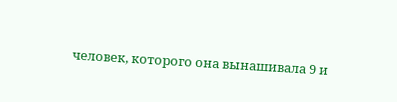человек, которого она вынашивала 9 и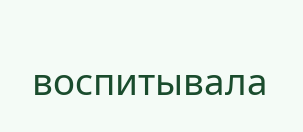воспитывала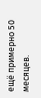ещё примерно 50 месяцев.